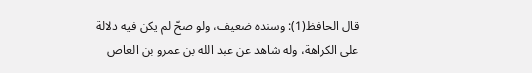قال الحافظ(1): وسنده ضعيف، ولو صحّ لم يكن فيه دلالة على الكراهة، وله شاهد عن عبد الله بن عمرو بن العاص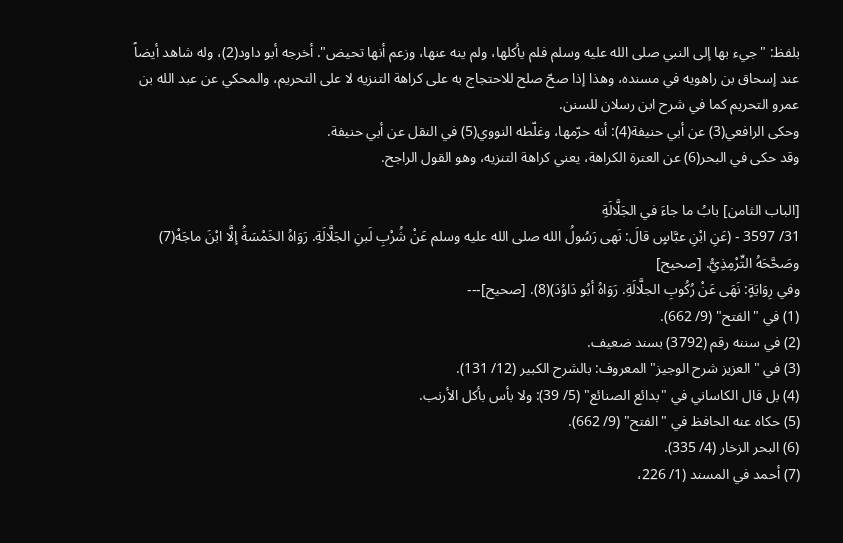بلفظ: "جيء بها إلى النبي صلى الله عليه وسلم فلم يأكلها، ولم ينه عنها، وزعم أنها تحيض". أخرجه أبو داود(2)، وله شاهد أيضاً عند إسحاق بن راهويه في مسنده، وهذا إذا صحّ صلح للاحتجاج به على كراهة التنزيه لا على التحريم، والمحكي عن عبد الله بن عمرو التحريم كما في شرح ابن رسلان للسنن.
وحكى الرافعي(3) عن أبي حنيفة(4): أنه حرّمها، وغلّطه النووي(5) في النقل عن أبي حنيفة.
وقد حكى في البحر(6) عن العترة الكراهة، يعني كراهة التنزيه، وهو القول الراجح.

[الباب الثامن] بابُ ما جاءَ في الجَلَّالَةِ
31/ 3597 - (عَنِ ابْنِ عبَّاسٍ قالَ: نَهى رَسُولُ الله صلى الله عليه وسلم عَنْ شُرْبِ لَبنِ الجَلَّالَةِ. رَوَاهُ الخَمْسَةُ إلَّا ابْنَ ماجَهْ(7) وصَحَّحَهُ التِّرْمِذِيُّ. [صحيح]
وفي رِوَايَةٍ: نَهَى عَنْ رُكُوبِ الجلَّالَةِ. رَوَاهُ أبُو دَاوُدَ)(8). [صحيح]---
(1) في "الفتح" (9/ 662).
(2) في سننه رقم (3792) بسند ضعيف.
(3) في "العزيز شرح الوجيز" المعروف: بالشرح الكبير (12/ 131).
(4) بل قال الكاساني في "بدائع الصنائع" (5/ 39): ولا بأس بأكل الأرنب.
(5) حكاه عنه الحافظ في "الفتح" (9/ 662).
(6) البحر الزخار (4/ 335).
(7) أحمد في المسند (1/ 226،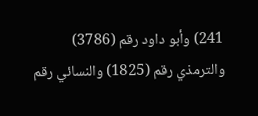241) وأبو داود رقم (3786) والترمذي رقم (1825) والنسائي رقم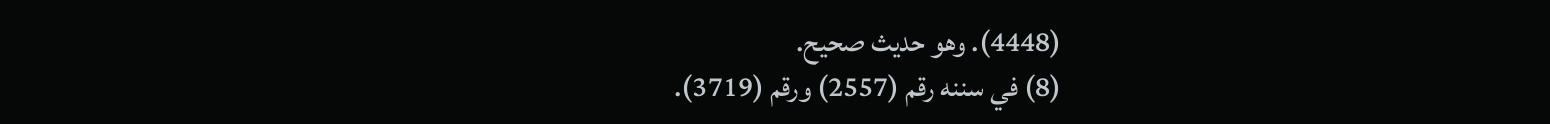(4448). وهو حديث صحيح.
(8) في سننه رقم (2557) ورقم (3719).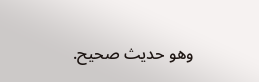وهو حديث صحيح.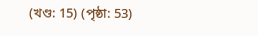(খণ্ড: 15) (পৃষ্ঠা: 53)